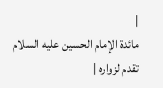|
مائدة الإمام الحسين عليه السلام تقدم لزواره |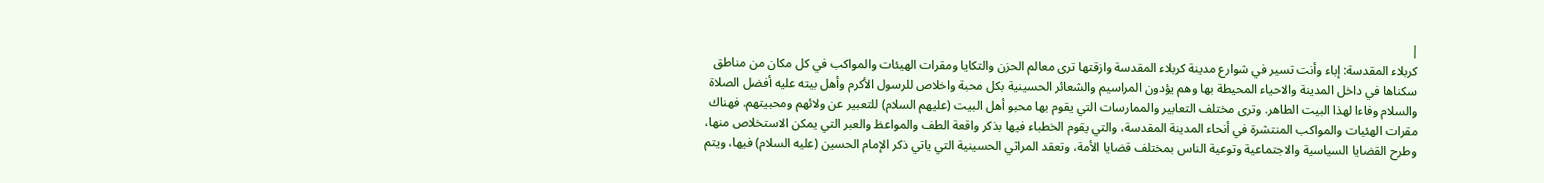|
كربلاء المقدسة: إباء وأنت تسير في شوارع مدينة كربلاء المقدسة وازقتها ترى معالم الحزن والتكايا ومقرات الهيئات والمواكب في كل مكان من مناطق سكناها في داخل المدينة والاحياء المحيطة بها وهم يؤدون المراسيم والشعائر الحسينية بكل محبة واخلاص للرسول الأكرم وأهل بيته عليه أفضل الصلاة والسلام وفاءا لهذا البيت الطاهر. وترى مختلف التعابير والممارسات التي يقوم بها محبو أهل البيت (عليهم السلام) للتعبير عن ولائهم ومحبيتهم. فهناك مقرات الهئيات والمواكب المنتشرة في أنحاء المدينة المقدسة، والتي يقوم الخطباء فيها بذكر واقعة الطف والمواعظ والعبر التي يمكن الاستخلاص منها، وطرح القضايا السياسية والاجتماعية وتوعية الناس بمختلف قضايا الأمة، وتعقد المراثي الحسينية التي ياتي ذكر الإمام الحسين (عليه السلام) فيها، ويتم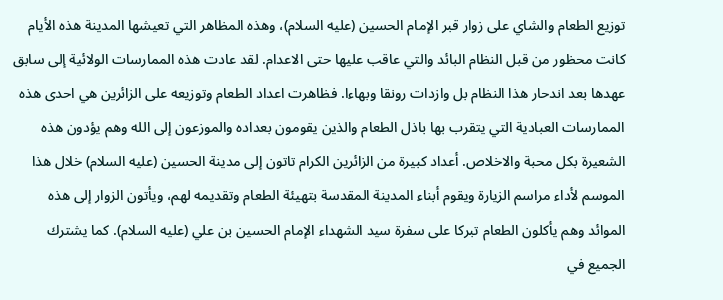توزيع الطعام والشاي على زوار قبر الإمام الحسين (عليه السلام)، وهذه المظاهر التي تعيشها المدينة هذه الأيام كانت محظور من قبل النظام البائد والتي عاقب عليها حتى الاعدام. لقد عادت هذه الممارسات الولائية إلى سابق عهدها بعد اندحار هذا النظام بل وازدات رونقا وبهاءا. فظاهرت اعداد الطعام وتوزيعه على الزائرين هي احدى هذه الممارسات العبادية التي يتقرب بها باذل الطعام والذين يقومون بعداده والموزعون إلى الله وهم يؤدون هذه الشعيرة بكل محبة والاخلاص. أعداد كبيرة من الزائرين الكرام تاتون إلى مدينة الحسين (عليه السلام) خلال هذا الموسم لأداء مراسم الزيارة ويقوم أبناء المدينة المقدسة بتهيئة الطعام وتقديمه لهم، ويأتون الزوار إلى هذه الموائد وهم يأكلون الطعام تبركا على سفرة سيد الشهداء الإمام الحسين بن علي (عليه السلام). كما يشترك الجميع في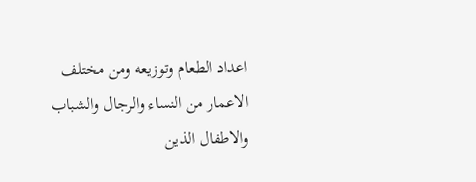اعداد الطعام وتوزيعه ومن مختلف الاعمار من النساء والرجال والشباب والاطفال الذين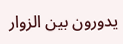يدورون بين الزوار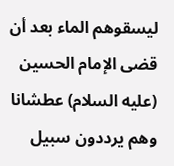ليسقوهم الماء بعد أن قضى الإمام الحسين (عليه السلام) عطشانا وهم يرددون سبيل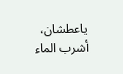ياعطشان، أشرب الماء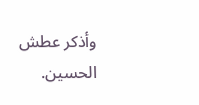وأذكر عطش الحسين.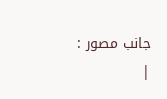جانب مصور :
|